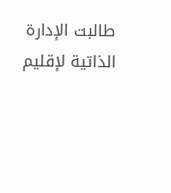طالبت الإدارة الذاتية لإقليم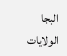البجا الولايات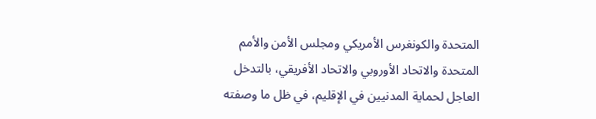المتحدة والكونغرس الأمريكي ومجلس الأمن والأمم المتحدة والاتحاد الأوروبي والاتحاد الأفريقي، بالتدخل العاجل لحماية المدنيين في الإقليم، في ظل ما وصفته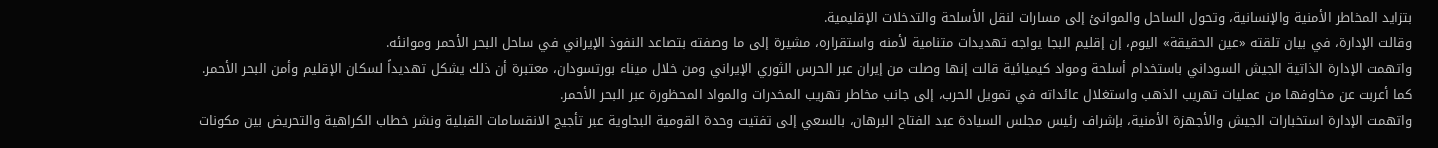بتزايد المخاطر الأمنية والإنسانية، وتحول الساحل والموانئ إلى مسارات لنقل الأسلحة والتدخلات الإقليمية.
وقالت الإدارة، في بيان تلقته «عين الحقيقة» اليوم، إن إقليم البجا يواجه تهديدات متنامية لأمنه واستقراره، مشيرة إلى ما وصفته بتصاعد النفوذ الإيراني في ساحل البحر الأحمر وموانئه.
واتهمت الإدارة الذاتية الجيش السوداني باستخدام أسلحة ومواد كيميائية قالت إنها وصلت من إيران عبر الحرس الثوري الإيراني ومن خلال ميناء بورتسودان، معتبرة أن ذلك يشكل تهديداً لسكان الإقليم وأمن البحر الأحمر.
كما أعربت عن مخاوفها من عمليات تهريب الذهب واستغلال عائداته في تمويل الحرب، إلى جانب مخاطر تهريب المخدرات والمواد المحظورة عبر البحر الأحمر.
واتهمت الإدارة استخبارات الجيش والأجهزة الأمنية، بإشراف رئيس مجلس السيادة عبد الفتاح البرهان، بالسعي إلى تفتيت وحدة القومية البجاوية عبر تأجيج الانقسامات القبلية ونشر خطاب الكراهية والتحريض بين مكونات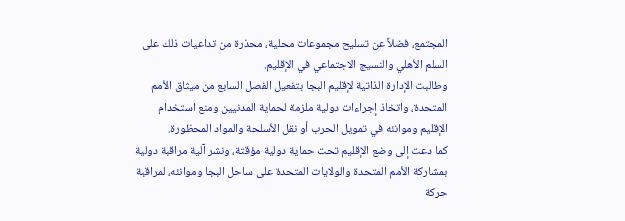المجتمع، فضلاً عن تسليح مجموعات محلية، محذرة من تداعيات ذلك على السلم الأهلي والنسيج الاجتماعي في الإقليم.
وطالبت الإدارة الذاتية لإقليم البجا بتفعيل الفصل السابع من ميثاق الأمم المتحدة، واتخاذ إجراءات دولية ملزمة لحماية المدنيين ومنع استخدام الإقليم وموانئه في تمويل الحرب أو نقل الأسلحة والمواد المحظورة.
كما دعت إلى وضع الإقليم تحت حماية دولية مؤقتة، ونشر آلية مراقبة دولية بمشاركة الأمم المتحدة والولايات المتحدة على ساحل البجا وموانئه، لمراقبة حركة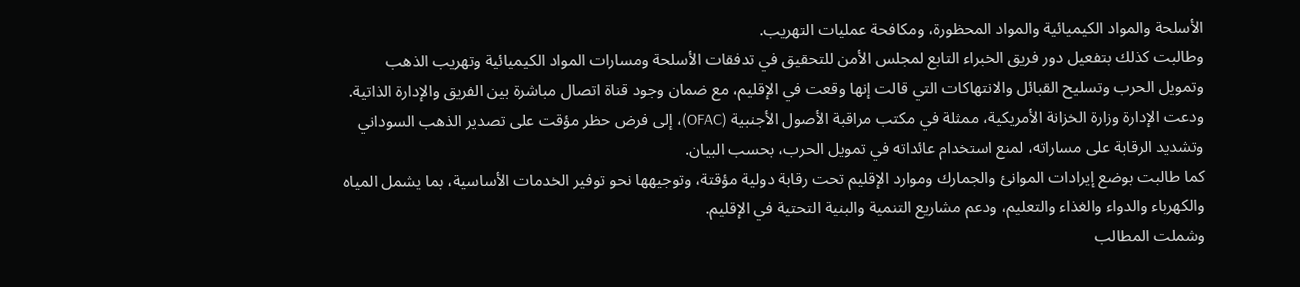الأسلحة والمواد الكيميائية والمواد المحظورة، ومكافحة عمليات التهريب.
وطالبت كذلك بتفعيل دور فريق الخبراء التابع لمجلس الأمن للتحقيق في تدفقات الأسلحة ومسارات المواد الكيميائية وتهريب الذهب وتمويل الحرب وتسليح القبائل والانتهاكات التي قالت إنها وقعت في الإقليم، مع ضمان وجود قناة اتصال مباشرة بين الفريق والإدارة الذاتية.
ودعت الإدارة وزارة الخزانة الأمريكية، ممثلة في مكتب مراقبة الأصول الأجنبية (OFAC)، إلى فرض حظر مؤقت على تصدير الذهب السوداني وتشديد الرقابة على مساراته، لمنع استخدام عائداته في تمويل الحرب، بحسب البيان.
كما طالبت بوضع إيرادات الموانئ والجمارك وموارد الإقليم تحت رقابة دولية مؤقتة، وتوجيهها نحو توفير الخدمات الأساسية، بما يشمل المياه والكهرباء والدواء والغذاء والتعليم، ودعم مشاريع التنمية والبنية التحتية في الإقليم.
وشملت المطالب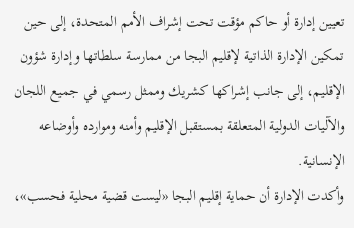تعيين إدارة أو حاكم مؤقت تحت إشراف الأمم المتحدة، إلى حين تمكين الإدارة الذاتية لإقليم البجا من ممارسة سلطاتها وإدارة شؤون الإقليم، إلى جانب إشراكها كشريك وممثل رسمي في جميع اللجان والآليات الدولية المتعلقة بمستقبل الإقليم وأمنه وموارده وأوضاعه الإنسانية.
وأكدت الإدارة أن حماية إقليم البجا «ليست قضية محلية فحسب»،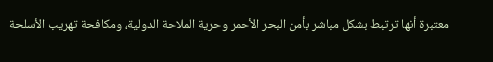معتبرة أنها ترتبط بشكل مباشر بأمن البحر الأحمر وحرية الملاحة الدولية، ومكافحة تهريب الأسلحة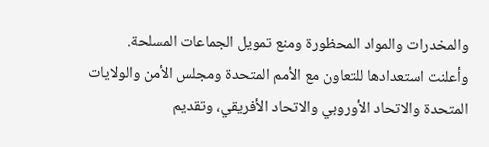والمخدرات والمواد المحظورة ومنع تمويل الجماعات المسلحة.
وأعلنت استعدادها للتعاون مع الأمم المتحدة ومجلس الأمن والولايات المتحدة والاتحاد الأوروبي والاتحاد الأفريقي، وتقديم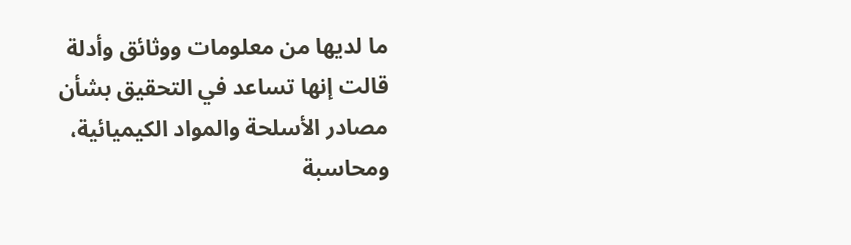ما لديها من معلومات ووثائق وأدلة قالت إنها تساعد في التحقيق بشأن مصادر الأسلحة والمواد الكيميائية، ومحاسبة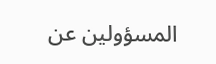المسؤولين عن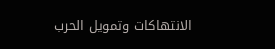الانتهاكات وتمويل الحرب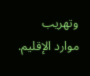وتهريب موارد الإقليم.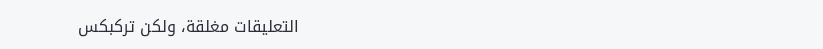التعليقات مغلقة، ولكن تركبكس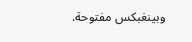وبينغبكس مفتوحة.